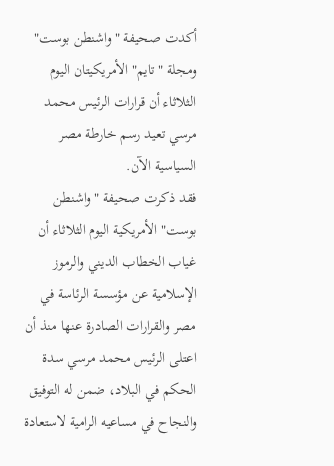أكدت صحيفة "واشنطن بوست" ومجلة "تايم" الأمريكيتان اليوم الثلاثاء أن قرارات الرئيس محمد مرسي تعيد رسم خارطة مصر السياسية الآن.
فقد ذكرت صحيفة "واشنطن بوست" الأمريكية اليوم الثلاثاء أن غياب الخطاب الديني والرموز الإسلامية عن مؤسسة الرئاسة في مصر والقرارات الصادرة عنها منذ أن اعتلى الرئيس محمد مرسي سدة الحكم في البلاد، ضمن له التوفيق والنجاح في مساعيه الرامية لاستعادة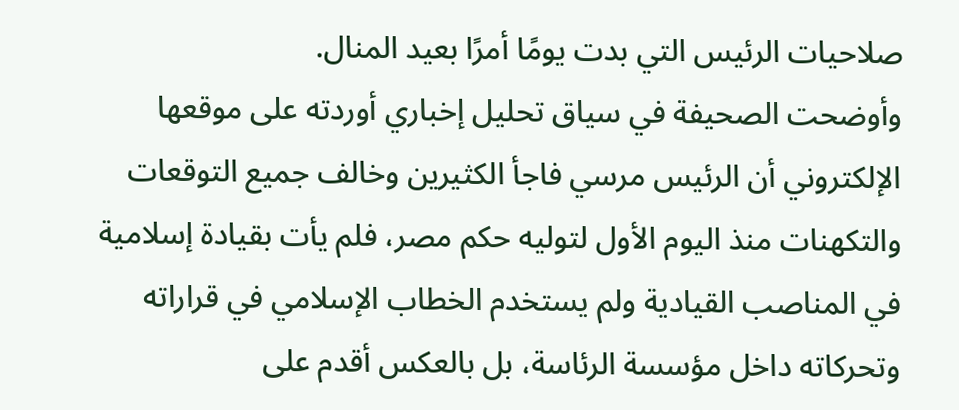صلاحيات الرئيس التي بدت يومًا أمرًا بعيد المنال.
وأوضحت الصحيفة في سياق تحليل إخباري أوردته على موقعها الإلكتروني أن الرئيس مرسي فاجأ الكثيرين وخالف جميع التوقعات والتكهنات منذ اليوم الأول لتوليه حكم مصر، فلم يأت بقيادة إسلامية في المناصب القيادية ولم يستخدم الخطاب الإسلامي في قراراته وتحركاته داخل مؤسسة الرئاسة، بل بالعكس أقدم على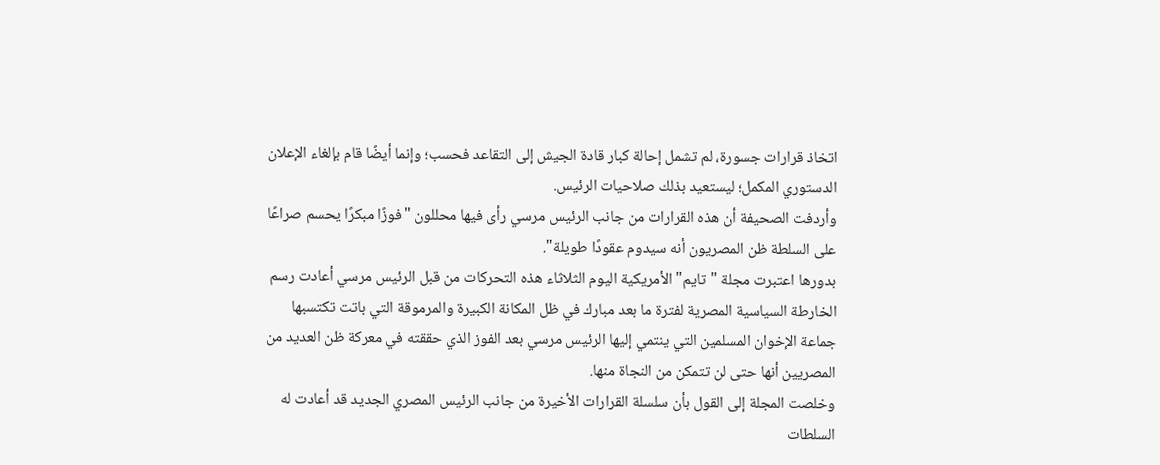اتخاذ قرارات جسورة، لم تشمل إحالة كبار قادة الجيش إلى التقاعد فحسب؛ وإنما أيضًا قام بإلغاء الإعلان الدستوري المكمل؛ ليستعيد بذلك صلاحيات الرئيس.
وأردفت الصحيفة أن هذه القرارات من جانب الرئيس مرسي رأى فيها محللون "فوزًا مبكرًا يحسم صراعًا على السلطة ظن المصريون أنه سيدوم عقودًا طويلة".
بدورها اعتبرت مجلة "تايم" الأمريكية اليوم الثلاثاء هذه التحركات من قبل الرئيس مرسي أعادت رسم الخارطة السياسية المصرية لفترة ما بعد مبارك في ظل المكانة الكبيرة والمرموقة التي باتت تكتسبها جماعة الإخوان المسلمين التي ينتمي إليها الرئيس مرسي بعد الفوز الذي حققته في معركة ظن العديد من المصريين أنها حتى لن تتمكن من النجاة منها.
وخلصت المجلة إلى القول بأن سلسلة القرارات الأخيرة من جانب الرئيس المصري الجديد قد أعادت له السلطات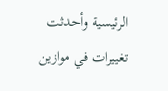الرئيسية وأحدثت تغييرات في موازين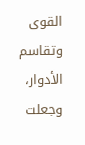القوى وتقاسم الأدوار، وجعلت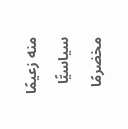منه زعيمًا سياسيًّا مخضرمًا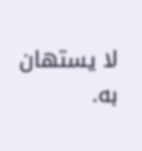لا يستهان به.